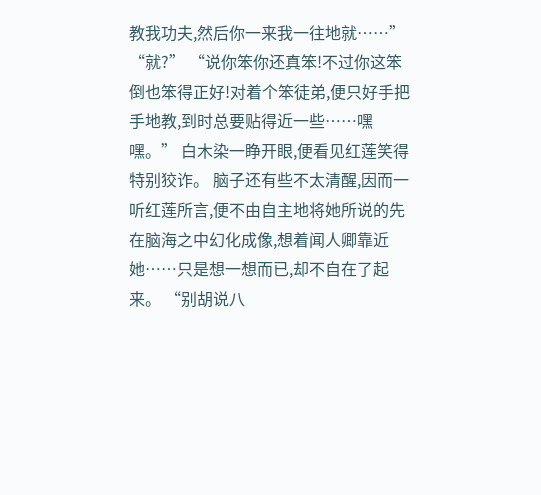教我功夫,然后你一来我一往地就……” “就?” “说你笨你还真笨!不过你这笨倒也笨得正好!对着个笨徒弟,便只好手把手地教,到时总要贴得近一些……嘿嘿。” 白木染一睁开眼,便看见红莲笑得特别狡诈。 脑子还有些不太清醒,因而一听红莲所言,便不由自主地将她所说的先在脑海之中幻化成像,想着闻人卿靠近她……只是想一想而已,却不自在了起来。 “别胡说八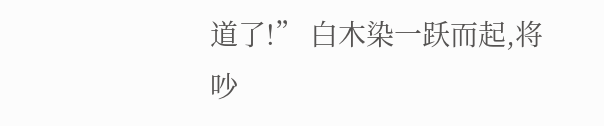道了!” 白木染一跃而起,将吵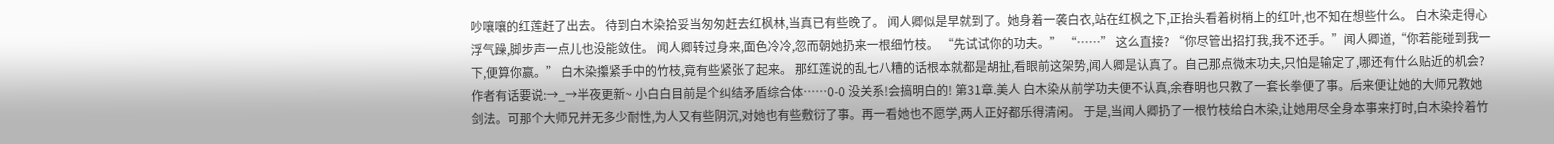吵嚷嚷的红莲赶了出去。 待到白木染拾妥当匆匆赶去红枫林,当真已有些晚了。 闻人卿似是早就到了。她身着一袭白衣,站在红枫之下,正抬头看着树梢上的红叶,也不知在想些什么。 白木染走得心浮气躁,脚步声一点儿也没能敛住。 闻人卿转过身来,面色冷冷,忽而朝她扔来一根细竹枝。 “先试试你的功夫。” “……” 这么直接? “你尽管出招打我,我不还手。”闻人卿道,“你若能碰到我一下,便算你赢。” 白木染攥紧手中的竹枝,竟有些紧张了起来。 那红莲说的乱七八糟的话根本就都是胡扯,看眼前这架势,闻人卿是认真了。自己那点微末功夫,只怕是输定了,哪还有什么贴近的机会? 作者有话要说:→_→半夜更新~ 小白白目前是个纠结矛盾综合体……0-0 没关系!会搞明白的! 第31章.美人 白木染从前学功夫便不认真,余春明也只教了一套长拳便了事。后来便让她的大师兄教她剑法。可那个大师兄并无多少耐性,为人又有些阴沉,对她也有些敷衍了事。再一看她也不愿学,两人正好都乐得清闲。 于是,当闻人卿扔了一根竹枝给白木染,让她用尽全身本事来打时,白木染拎着竹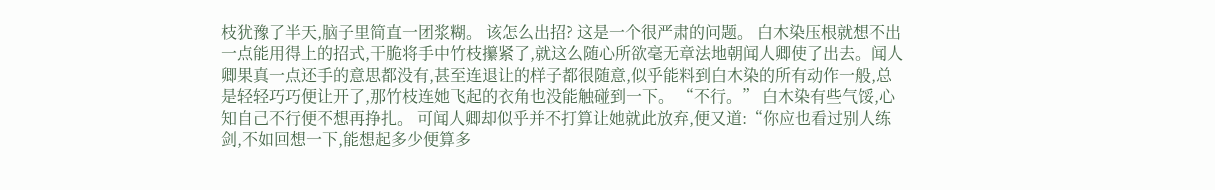枝犹豫了半天,脑子里简直一团浆糊。 该怎么出招? 这是一个很严肃的问题。 白木染压根就想不出一点能用得上的招式,干脆将手中竹枝攥紧了,就这么随心所欲毫无章法地朝闻人卿使了出去。闻人卿果真一点还手的意思都没有,甚至连退让的样子都很随意,似乎能料到白木染的所有动作一般,总是轻轻巧巧便让开了,那竹枝连她飞起的衣角也没能触碰到一下。 “不行。” 白木染有些气馁,心知自己不行便不想再挣扎。 可闻人卿却似乎并不打算让她就此放弃,便又道:“你应也看过别人练剑,不如回想一下,能想起多少便算多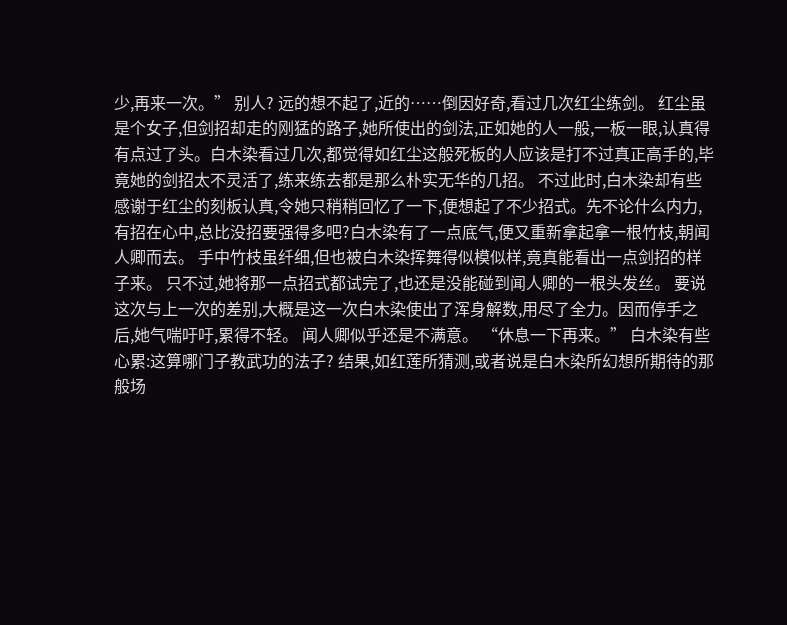少,再来一次。” 别人? 远的想不起了,近的……倒因好奇,看过几次红尘练剑。 红尘虽是个女子,但剑招却走的刚猛的路子,她所使出的剑法,正如她的人一般,一板一眼,认真得有点过了头。白木染看过几次,都觉得如红尘这般死板的人应该是打不过真正高手的,毕竟她的剑招太不灵活了,练来练去都是那么朴实无华的几招。 不过此时,白木染却有些感谢于红尘的刻板认真,令她只稍稍回忆了一下,便想起了不少招式。先不论什么内力,有招在心中,总比没招要强得多吧?白木染有了一点底气,便又重新拿起拿一根竹枝,朝闻人卿而去。 手中竹枝虽纤细,但也被白木染挥舞得似模似样,竟真能看出一点剑招的样子来。 只不过,她将那一点招式都试完了,也还是没能碰到闻人卿的一根头发丝。 要说这次与上一次的差别,大概是这一次白木染使出了浑身解数,用尽了全力。因而停手之后,她气喘吁吁,累得不轻。 闻人卿似乎还是不满意。 “休息一下再来。” 白木染有些心累:这算哪门子教武功的法子? 结果,如红莲所猜测,或者说是白木染所幻想所期待的那般场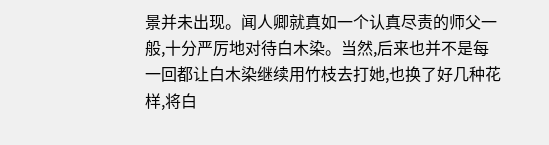景并未出现。闻人卿就真如一个认真尽责的师父一般,十分严厉地对待白木染。当然,后来也并不是每一回都让白木染继续用竹枝去打她,也换了好几种花样,将白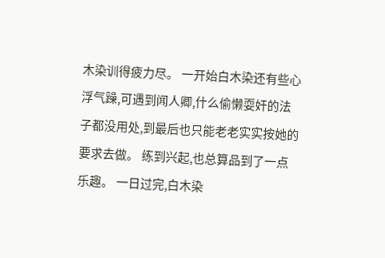木染训得疲力尽。 一开始白木染还有些心浮气躁,可遇到闻人卿,什么偷懒耍奸的法子都没用处,到最后也只能老老实实按她的要求去做。 练到兴起,也总算品到了一点乐趣。 一日过完,白木染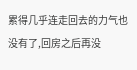累得几乎连走回去的力气也没有了,回房之后再没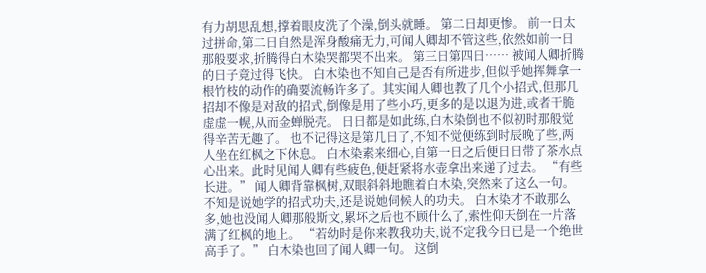有力胡思乱想,撑着眼皮洗了个澡,倒头就睡。 第二日却更惨。 前一日太过拼命,第二日自然是浑身酸痛无力,可闻人卿却不管这些,依然如前一日那般要求,折腾得白木染哭都哭不出来。 第三日第四日…… 被闻人卿折腾的日子竟过得飞快。 白木染也不知自己是否有所进步,但似乎她挥舞拿一根竹枝的动作的确要流畅许多了。其实闻人卿也教了几个小招式,但那几招却不像是对敌的招式,倒像是用了些小巧,更多的是以退为进,或者干脆虚虚一幌,从而金蝉脱壳。 日日都是如此练,白木染倒也不似初时那般觉得辛苦无趣了。 也不记得这是第几日了,不知不觉便练到时辰晚了些,两人坐在红枫之下休息。 白木染素来细心,自第一日之后便日日带了茶水点心出来。此时见闻人卿有些疲色,便赶紧将水壶拿出来递了过去。 “有些长进。” 闻人卿背靠枫树,双眼斜斜地瞧着白木染,突然来了这么一句。 不知是说她学的招式功夫,还是说她伺候人的功夫。 白木染才不敢那么多,她也没闻人卿那般斯文,累坏之后也不顾什么了,索性仰天倒在一片落满了红枫的地上。 “若幼时是你来教我功夫,说不定我今日已是一个绝世高手了。” 白木染也回了闻人卿一句。 这倒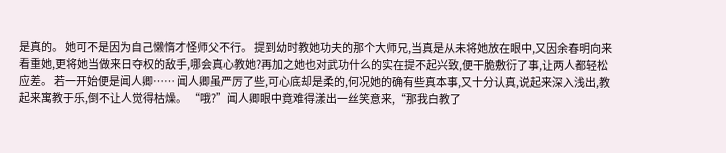是真的。 她可不是因为自己懒惰才怪师父不行。 提到幼时教她功夫的那个大师兄,当真是从未将她放在眼中,又因余春明向来看重她,更将她当做来日夺权的敌手,哪会真心教她?再加之她也对武功什么的实在提不起兴致,便干脆敷衍了事,让两人都轻松应差。 若一开始便是闻人卿…… 闻人卿虽严厉了些,可心底却是柔的,何况她的确有些真本事,又十分认真,说起来深入浅出,教起来寓教于乐,倒不让人觉得枯燥。 “哦?”闻人卿眼中竟难得漾出一丝笑意来,“那我白教了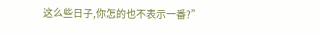这么些日子,你怎的也不表示一番?”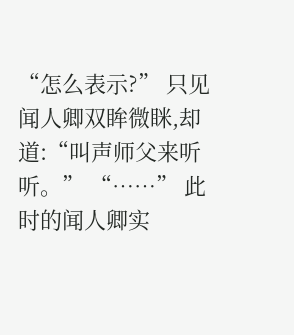“怎么表示?” 只见闻人卿双眸微眯,却道:“叫声师父来听听。” “……” 此时的闻人卿实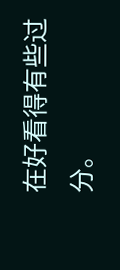在好看得有些过分。